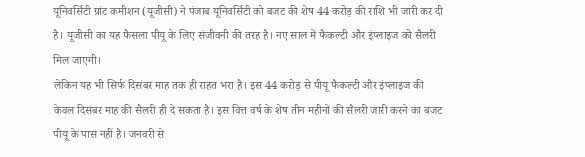यूनिवर्सिटी ग्रांट कमीशन (यूजीसी) ने पंजाब यूनिवर्सिटी को बजट की शेष 44 करोड़ की राशि भी जारी कर दी है। यूजीसी का यह फैसला पीयू के लिए संजीवनी की तरह है। नए साल में फैकल्टी और इंप्लाइज को सैलरी मिल जाएगी।
लेकिन यह भी सिर्फ दिसंबर माह तक ही राहत भरा है। इस 44 करोड़ से पीयू फैकल्टी और इंप्लाइज की केवल दिसंबर माह की सैलरी ही दे सकता है। इस वित्त वर्ष के शेष तीन महीनों की सैलरी जारी करने का बजट पीयू के पास नहीं है। जनवरी से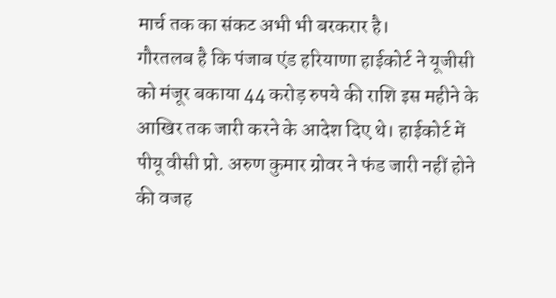मार्च तक का संकट अभी भी बरकरार है।
गौरतलब है कि पंजाब एंड हरियाणा हाईकोर्ट ने यूजीसी को मंजूर बकाया 44 करोड़ रुपये की राशि इस महीने के आखिर तक जारी करने के आदेश दिए थे। हाईकोर्ट में पीयू वीसी प्रो. अरुण कुमार ग्रोवर ने फंड जारी नहीं होने की वजह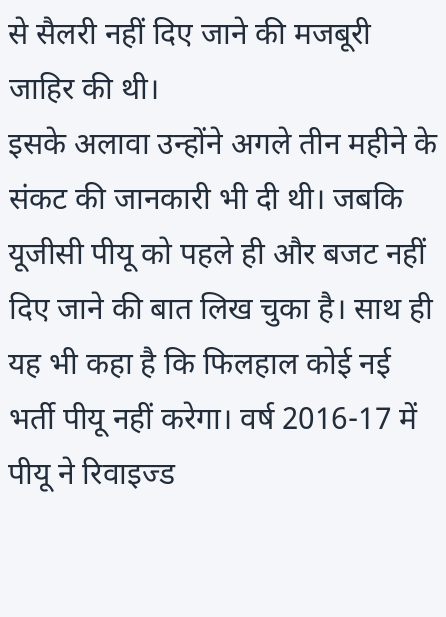से सैलरी नहीं दिए जाने की मजबूरी जाहिर की थी।
इसके अलावा उन्होंने अगले तीन महीने के संकट की जानकारी भी दी थी। जबकि यूजीसी पीयू को पहले ही और बजट नहीं दिए जाने की बात लिख चुका है। साथ ही यह भी कहा है कि फिलहाल कोई नई भर्ती पीयू नहीं करेगा। वर्ष 2016-17 में पीयू ने रिवाइज्ड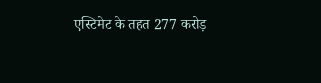एस्टिमेट के तहत 277 करोड़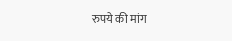रुपये की मांग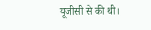यूजीसी से की थी।